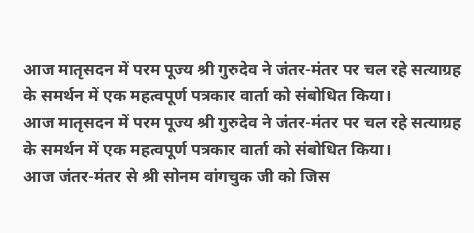आज मातृसदन में परम पूज्य श्री गुरुदेव ने जंतर-मंतर पर चल रहे सत्याग्रह के समर्थन में एक महत्वपूर्ण पत्रकार वार्ता को संबोधित किया।
आज मातृसदन में परम पूज्य श्री गुरुदेव ने जंतर-मंतर पर चल रहे सत्याग्रह के समर्थन में एक महत्वपूर्ण पत्रकार वार्ता को संबोधित किया।
आज जंतर-मंतर से श्री सोनम वांगचुक जी को जिस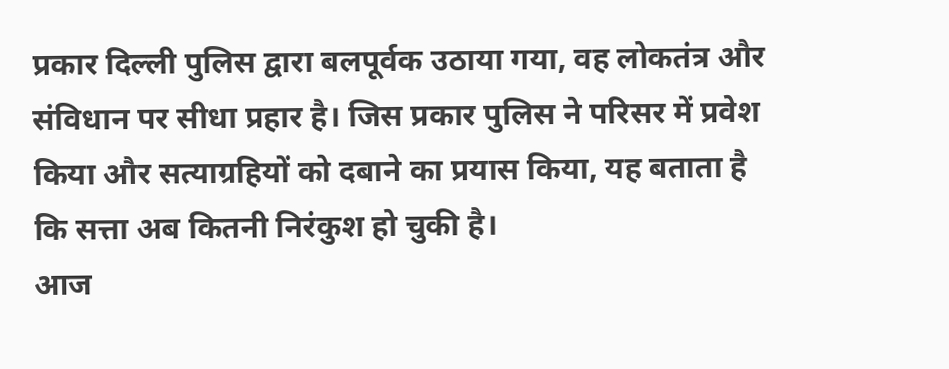प्रकार दिल्ली पुलिस द्वारा बलपूर्वक उठाया गया, वह लोकतंत्र और संविधान पर सीधा प्रहार है। जिस प्रकार पुलिस ने परिसर में प्रवेश किया और सत्याग्रहियों को दबाने का प्रयास किया, यह बताता है कि सत्ता अब कितनी निरंकुश हो चुकी है।
आज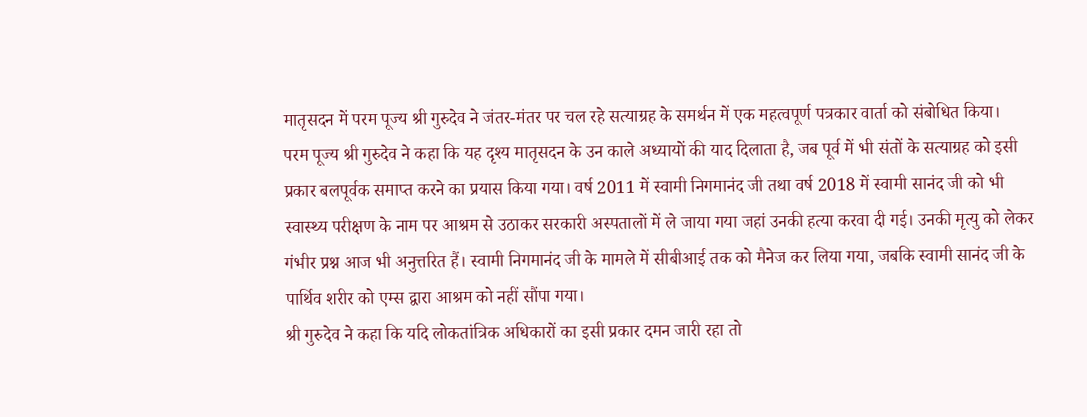मातृसदन में परम पूज्य श्री गुरुदेव ने जंतर-मंतर पर चल रहे सत्याग्रह के समर्थन में एक महत्वपूर्ण पत्रकार वार्ता को संबोधित किया।
परम पूज्य श्री गुरुदेव ने कहा कि यह दृश्य मातृसदन के उन काले अध्यायों की याद दिलाता है, जब पूर्व में भी संतों के सत्याग्रह को इसी प्रकार बलपूर्वक समाप्त करने का प्रयास किया गया। वर्ष 2011 में स्वामी निगमानंद जी तथा वर्ष 2018 में स्वामी सानंद जी को भी स्वास्थ्य परीक्षण के नाम पर आश्रम से उठाकर सरकारी अस्पतालों में ले जाया गया जहां उनकी हत्या करवा दी गई। उनकी मृत्यु को लेकर गंभीर प्रश्न आज भी अनुत्तरित हैं। स्वामी निगमानंद जी के मामले में सीबीआई तक को मैनेज कर लिया गया, जबकि स्वामी सानंद जी के पार्थिव शरीर को एम्स द्वारा आश्रम को नहीं सौंपा गया।
श्री गुरुदेव ने कहा कि यदि लोकतांत्रिक अधिकारों का इसी प्रकार दमन जारी रहा तो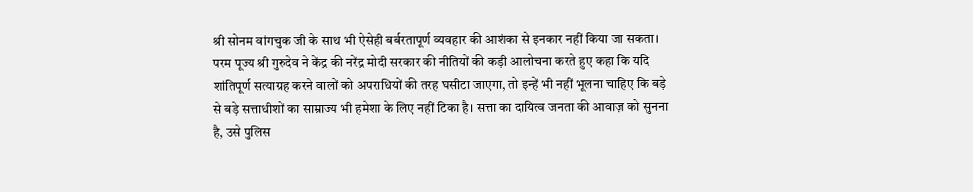श्री सोनम वांगचुक जी के साथ भी ऐसेही बर्बरतापूर्ण व्यवहार की आशंका से इनकार नहीं किया जा सकता।
परम पूज्य श्री गुरुदेव ने केंद्र की नरेंद्र मोदी सरकार की नीतियों की कड़ी आलोचना करते हुए कहा कि यदि शांतिपूर्ण सत्याग्रह करने वालों को अपराधियों की तरह घसीटा जाएगा, तो इन्हें भी नहीं भूलना चाहिए कि बड़े से बड़े सत्ताधीशों का साम्राज्य भी हमेशा के लिए नहीं टिका है। सत्ता का दायित्व जनता की आवाज़ को सुनना है, उसे पुलिस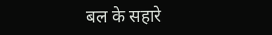बल के सहारे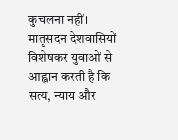कुचलना नहीं।
मातृसदन देशवासियों विशेषकर युवाओं से आह्वान करती है कि सत्य, न्याय और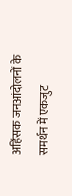अहिंसक जनआंदोलनों के समर्थन में एकजुट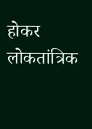होकर लोकतांत्रिक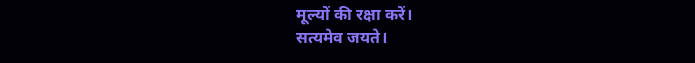मूल्यों की रक्षा करें।
सत्यमेव जयते।